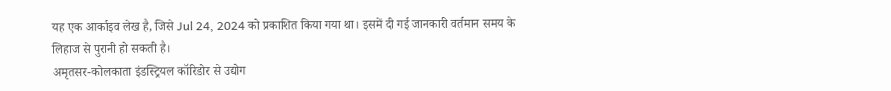यह एक आर्काइव लेख है, जिसे Jul 24, 2024 को प्रकाशित किया गया था। इसमें दी गई जानकारी वर्तमान समय के लिहाज से पुरानी हो सकती है।
अमृतसर-कोलकाता इंडस्ट्रियल कॉरिडोर से उद्योग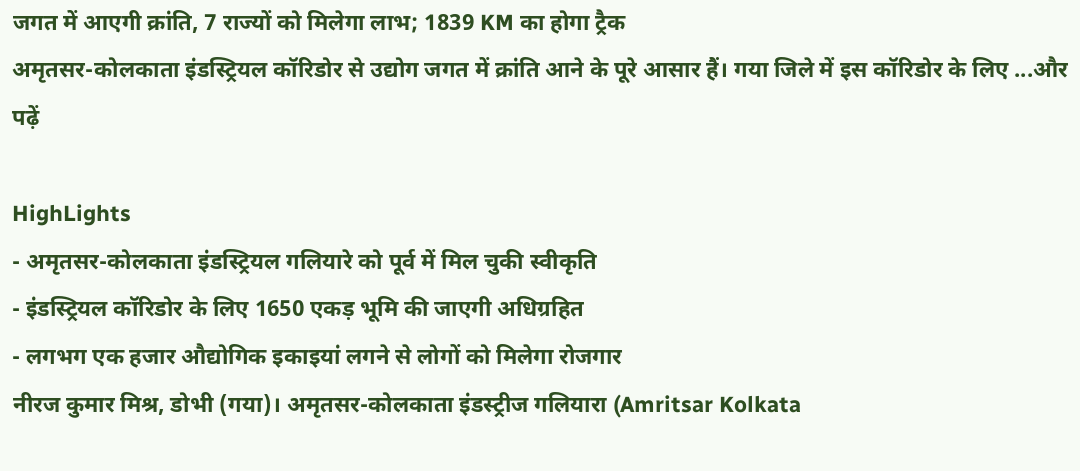जगत में आएगी क्रांति, 7 राज्यों को मिलेगा लाभ; 1839 KM का होगा ट्रैक
अमृतसर-कोलकाता इंडस्ट्रियल कॉरिडोर से उद्योग जगत में क्रांति आने के पूरे आसार हैं। गया जिले में इस कॉरिडोर के लिए ...और पढ़ें

HighLights
- अमृतसर-कोलकाता इंडस्ट्रियल गलियारे को पूर्व में मिल चुकी स्वीकृति
- इंडस्ट्रियल कॉरिडोर के लिए 1650 एकड़ भूमि की जाएगी अधिग्रहित
- लगभग एक हजार औद्योगिक इकाइयां लगने से लोगों को मिलेगा रोजगार
नीरज कुमार मिश्र, डोभी (गया)। अमृतसर-कोलकाता इंडस्ट्रीज गलियारा (Amritsar Kolkata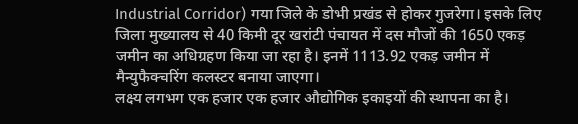Industrial Corridor) गया जिले के डोभी प्रखंड से होकर गुजरेगा। इसके लिए जिला मुख्यालय से 40 किमी दूर खरांटी पंचायत में दस मौजों की 1650 एकड़ जमीन का अधिग्रहण किया जा रहा है। इनमें 1113.92 एकड़ जमीन में मैन्युफैक्चरिंग कलस्टर बनाया जाएगा।
लक्ष्य लगभग एक हजार एक हजार औद्योगिक इकाइयों की स्थापना का है।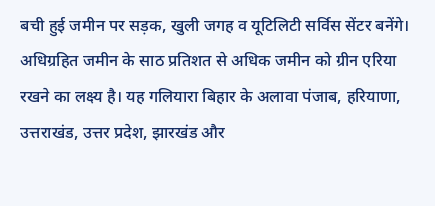बची हुई जमीन पर सड़क, खुली जगह व यूटिलिटी सर्विस सेंटर बनेंगे। अधिग्रहित जमीन के साठ प्रतिशत से अधिक जमीन को ग्रीन एरिया रखने का लक्ष्य है। यह गलियारा बिहार के अलावा पंजाब, हरियाणा, उत्तराखंड, उत्तर प्रदेश, झारखंड और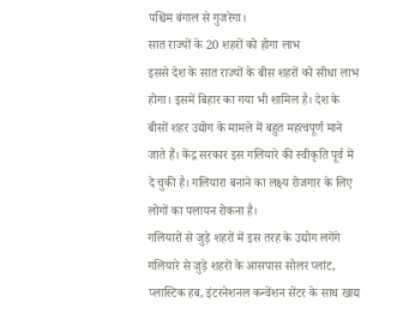पश्चिम बंगाल से गुजरेगा।
सात राज्यों के 20 शहरों को होगा लाभ
इससे देश के सात राज्यों के बीस शहरों को सीधा लाभ होगा। इसमें बिहार का गया भी शामिल है। देश के बीसों शहर उद्योग के मामले में बहुत महत्वपूर्ण माने जाते हैं। केंद्र सरकार इस गलियारे की स्वीकृति पूर्व में दे चुकी है। गलियारा बनाने का लक्ष्य रोजगार के लिए लोगों का पलायन रोकना है।
गलियारों से जुड़े शहरों में इस तरह के उद्योग लगेंगे
गलियारे से जुड़े शहरों के आसपास सोलर प्लांट, प्लास्टिक हब, इंटरनेशनल कन्वेंशन सेंटर के साथ खाद्य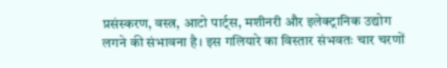प्रसंस्करण, वस्त्र, आटो पार्ट्स, मशीनरी और इलेक्ट्रानिक उद्योग लगने की संभावना है। इस गलियारे का विस्तार संभवतः चार चरणों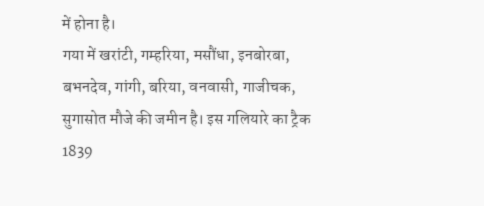में होना है।
गया में खरांटी, गम्हरिया, मसौंधा, इनबोरबा, बभनदेव, गांगी, बरिया, वनवासी, गाजीचक, सुगासोत मौजे की जमीन है। इस गलियारे का ट्रैक 1839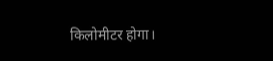किलोमीटर होगा।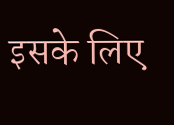इसके लिए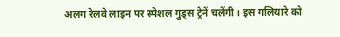अलग रेलवे लाइन पर स्पेशल गुड्स ट्रेनें चलेंगी। इस गलियारे को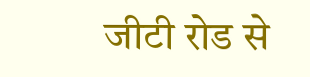जीटी रोड से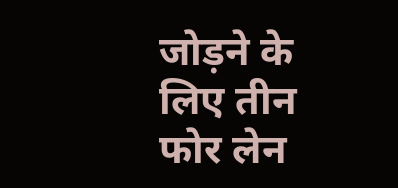जोड़ने के लिए तीन फोर लेन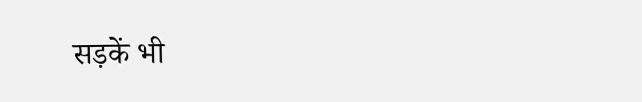सड़कें भी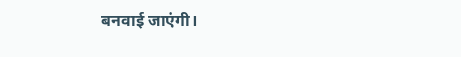बनवाई जाएंगी।